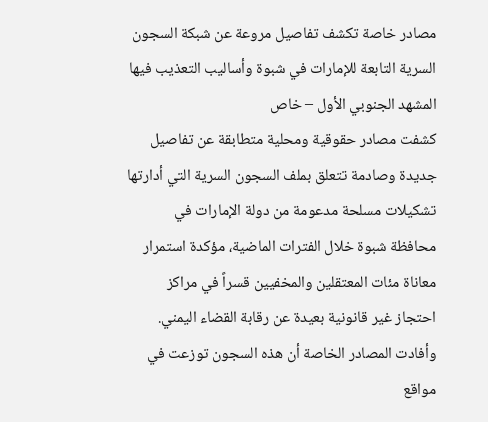مصادر خاصة تكشف تفاصيل مروعة عن شبكة السجون السرية التابعة للإمارات في شبوة وأساليب التعذيب فيها
المشهد الجنوبي الأول – خاص
كشفت مصادر حقوقية ومحلية متطابقة عن تفاصيل جديدة وصادمة تتعلق بملف السجون السرية التي أدارتها تشكيلات مسلحة مدعومة من دولة الإمارات في محافظة شبوة خلال الفترات الماضية، مؤكدة استمرار معاناة مئات المعتقلين والمخفيين قسراً في مراكز احتجاز غير قانونية بعيدة عن رقابة القضاء اليمني.
وأفادت المصادر الخاصة أن هذه السجون توزعت في مواقع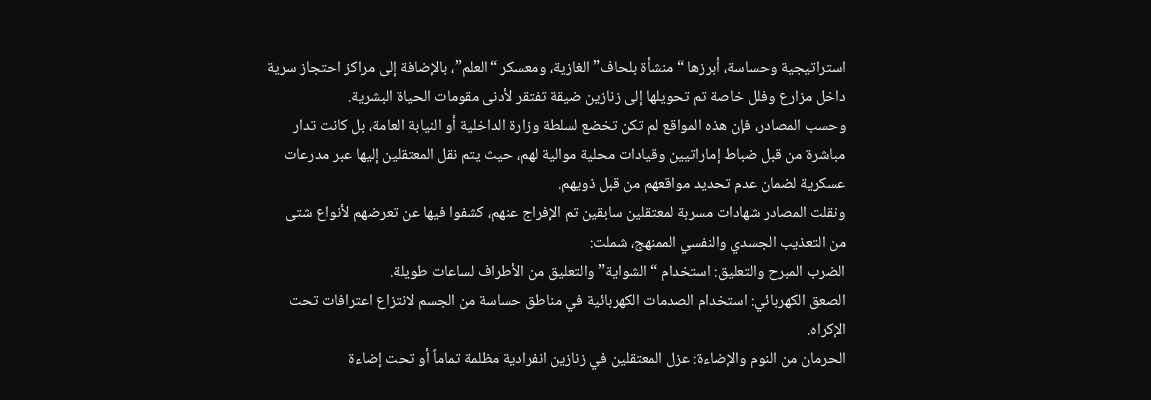استراتيجية وحساسة، أبرزها “منشأة بلحاف” الغازية، ومعسكر “العلم”، بالإضافة إلى مراكز احتجاز سرية داخل مزارع وفلل خاصة تم تحويلها إلى زنازين ضيقة تفتقر لأدنى مقومات الحياة البشرية.
وحسب المصادر، فإن هذه المواقع لم تكن تخضع لسلطة وزارة الداخلية أو النيابة العامة، بل كانت تدار مباشرة من قبل ضباط إماراتيين وقيادات محلية موالية لهم، حيث يتم نقل المعتقلين إليها عبر مدرعات عسكرية لضمان عدم تحديد مواقعهم من قبل ذويهم.
ونقلت المصادر شهادات مسربة لمعتقلين سابقين تم الإفراج عنهم، كشفوا فيها عن تعرضهم لأنواع شتى من التعذيب الجسدي والنفسي الممنهج، شملت:
الضرب المبرح والتعليق: استخدام “الشواية” والتعليق من الأطراف لساعات طويلة.
الصعق الكهربائي: استخدام الصدمات الكهربائية في مناطق حساسة من الجسم لانتزاع اعترافات تحت الإكراه.
الحرمان من النوم والإضاءة: عزل المعتقلين في زنازين انفرادية مظلمة تماماً أو تحت إضاءة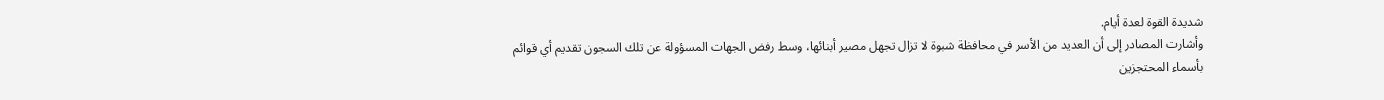شديدة القوة لعدة أيام.
وأشارت المصادر إلى أن العديد من الأسر في محافظة شبوة لا تزال تجهل مصير أبنائها، وسط رفض الجهات المسؤولة عن تلك السجون تقديم أي قوائم بأسماء المحتجزين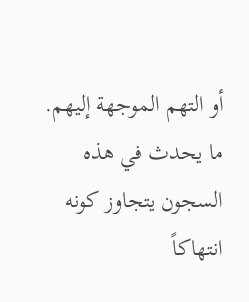أو التهم الموجهة إليهم.
ما يحدث في هذه السجون يتجاوز كونه انتهاكاً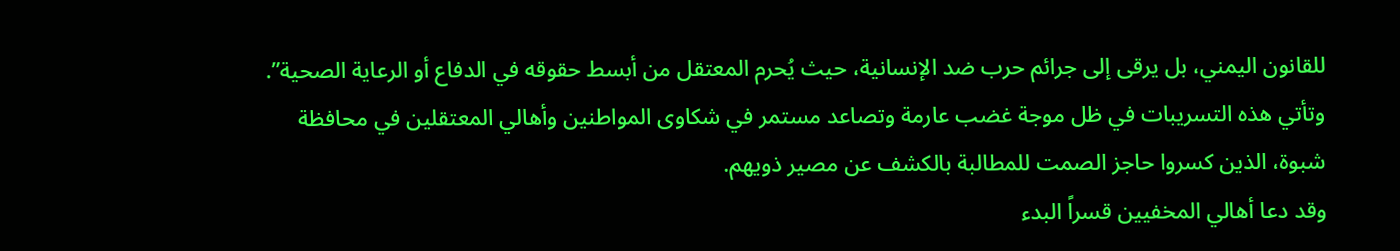للقانون اليمني، بل يرقى إلى جرائم حرب ضد الإنسانية، حيث يُحرم المعتقل من أبسط حقوقه في الدفاع أو الرعاية الصحية”.
وتأتي هذه التسريبات في ظل موجة غضب عارمة وتصاعد مستمر في شكاوى المواطنين وأهالي المعتقلين في محافظة شبوة، الذين كسروا حاجز الصمت للمطالبة بالكشف عن مصير ذويهم.
وقد دعا أهالي المخفيين قسراً البدء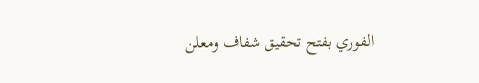الفوري بفتح تحقيق شفاف ومعلن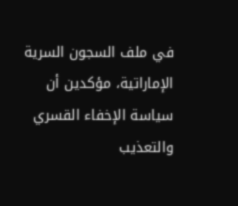في ملف السجون السرية الإماراتية، مؤكدين أن سياسة الإخفاء القسري والتعذيب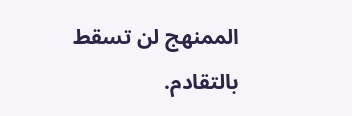الممنهج لن تسقط بالتقادم.